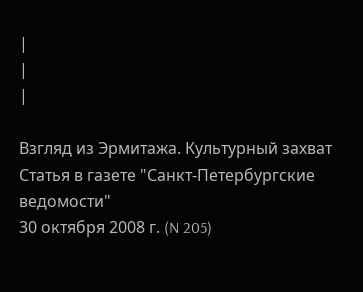|
|
|

Взгляд из Эрмитажа. Культурный захват
Статья в газете "Санкт-Петербургские ведомости"
30 октября 2008 г. (N 205)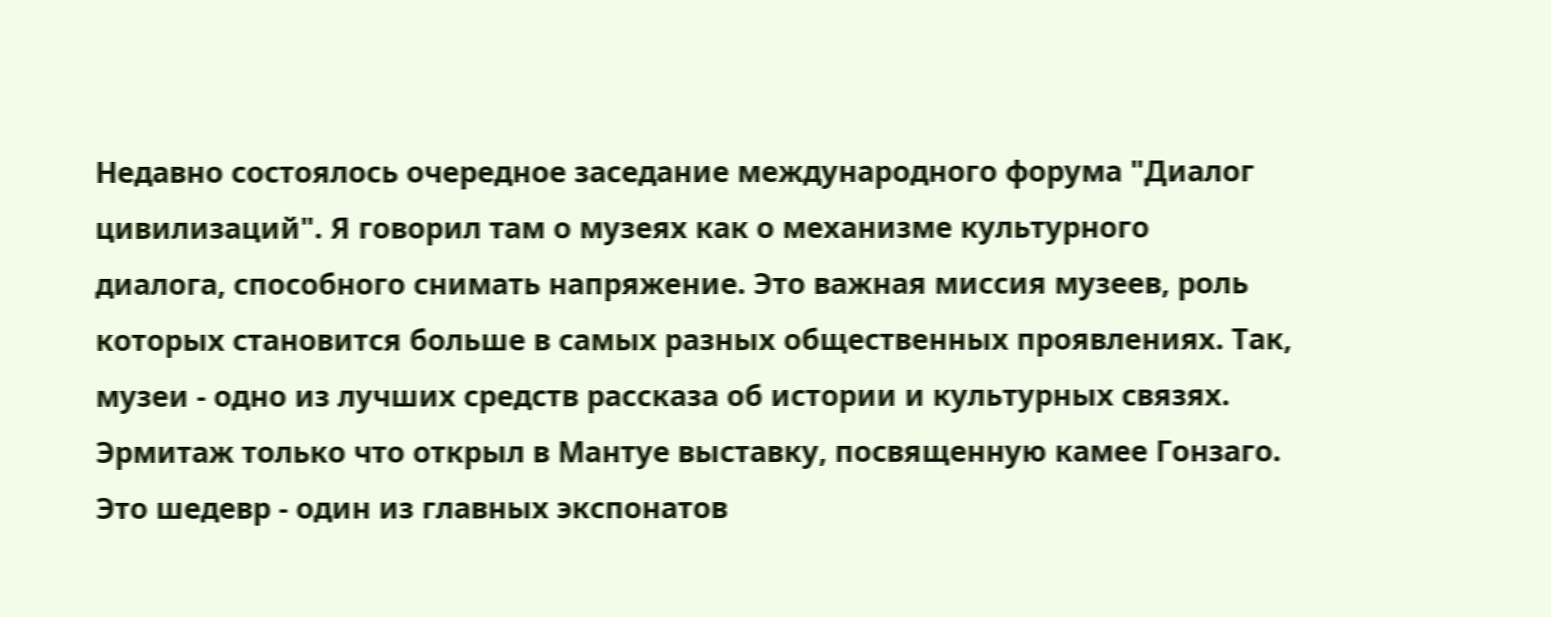Недавно состоялось очередное заседание международного форума "Диалог
цивилизаций". Я говорил там о музеях как о механизме культурного
диалога, способного снимать напряжение. Это важная миссия музеев, роль
которых становится больше в самых разных общественных проявлениях. Так,
музеи - одно из лучших средств рассказа об истории и культурных связях.
Эрмитаж только что открыл в Мантуе выставку, посвященную камее Гонзаго.
Это шедевр - один из главных экспонатов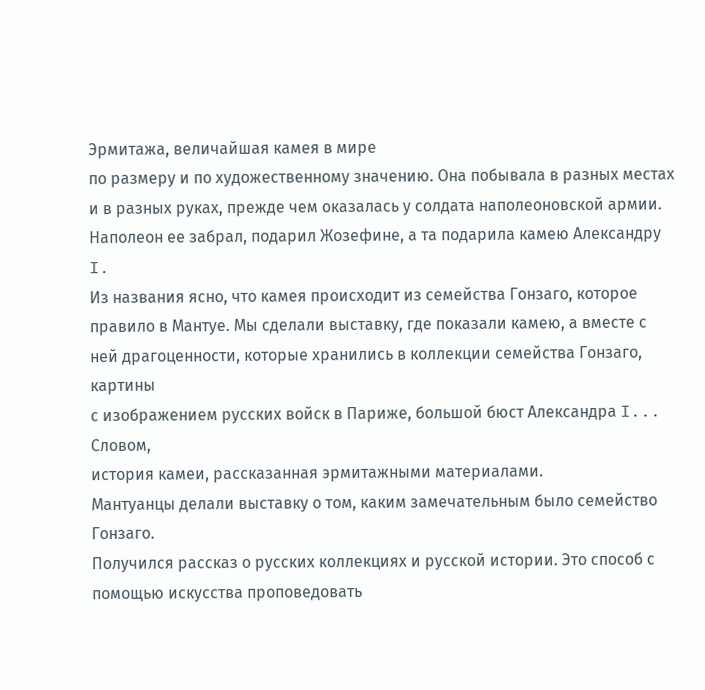Эрмитажа, величайшая камея в мире
по размеру и по художественному значению. Она побывала в разных местах
и в разных руках, прежде чем оказалась у солдата наполеоновской армии.
Наполеон ее забрал, подарил Жозефине, а та подарила камею Александру I.
Из названия ясно, что камея происходит из семейства Гонзаго, которое
правило в Мантуе. Мы сделали выставку, где показали камею, а вместе с
ней драгоценности, которые хранились в коллекции семейства Гонзаго, картины
с изображением русских войск в Париже, большой бюст Александра I... Словом,
история камеи, рассказанная эрмитажными материалами.
Мантуанцы делали выставку о том, каким замечательным было семейство Гонзаго.
Получился рассказ о русских коллекциях и русской истории. Это способ с
помощью искусства проповедовать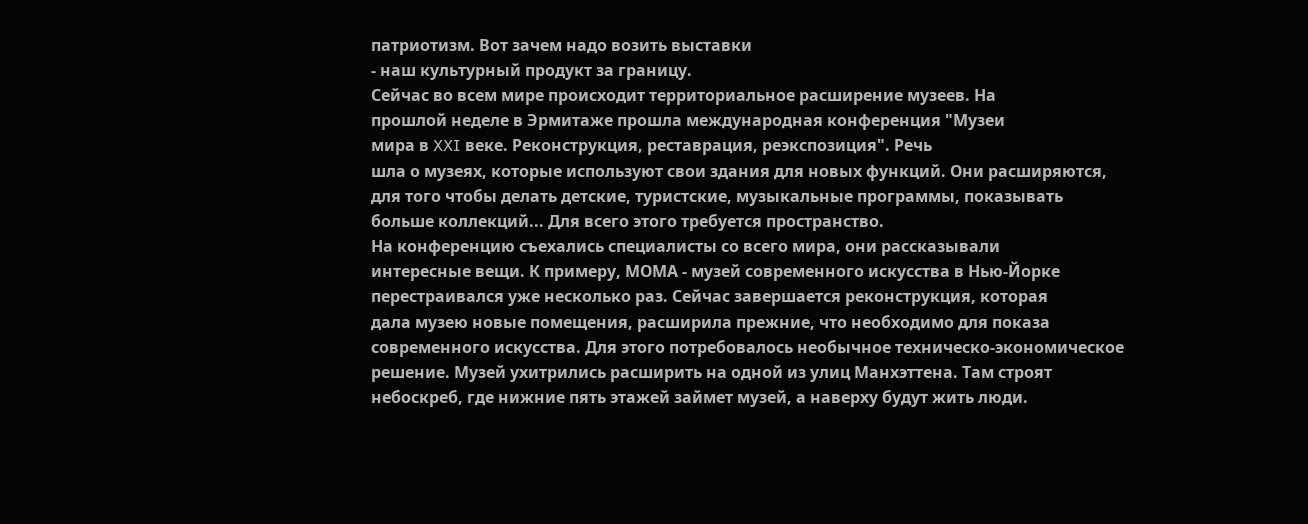патриотизм. Вот зачем надо возить выставки
- наш культурный продукт за границу.
Сейчас во всем мире происходит территориальное расширение музеев. На
прошлой неделе в Эрмитаже прошла международная конференция "Музеи
мира в XXI веке. Реконструкция, реставрация, реэкспозиция". Речь
шла о музеях, которые используют свои здания для новых функций. Они расширяются,
для того чтобы делать детские, туристские, музыкальные программы, показывать
больше коллекций... Для всего этого требуется пространство.
На конференцию съехались специалисты со всего мира, они рассказывали
интересные вещи. К примеру, МОМА - музей современного искусства в Нью-Йорке
перестраивался уже несколько раз. Сейчас завершается реконструкция, которая
дала музею новые помещения, расширила прежние, что необходимо для показа
современного искусства. Для этого потребовалось необычное техническо-экономическое
решение. Музей ухитрились расширить на одной из улиц Манхэттена. Там строят
небоскреб, где нижние пять этажей займет музей, а наверху будут жить люди.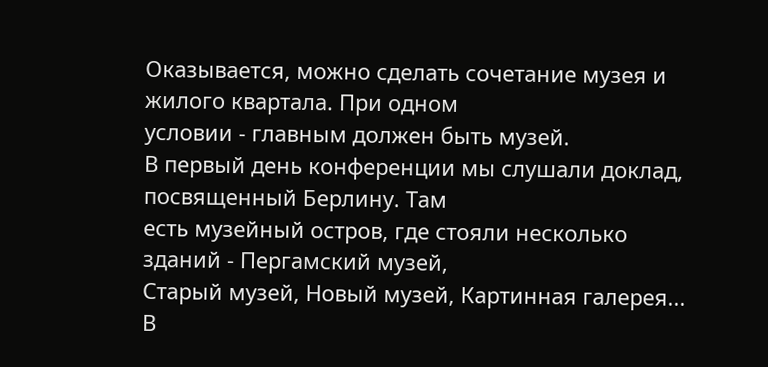Оказывается, можно сделать сочетание музея и жилого квартала. При одном
условии - главным должен быть музей.
В первый день конференции мы слушали доклад, посвященный Берлину. Там
есть музейный остров, где стояли несколько зданий - Пергамский музей,
Старый музей, Новый музей, Картинная галерея... В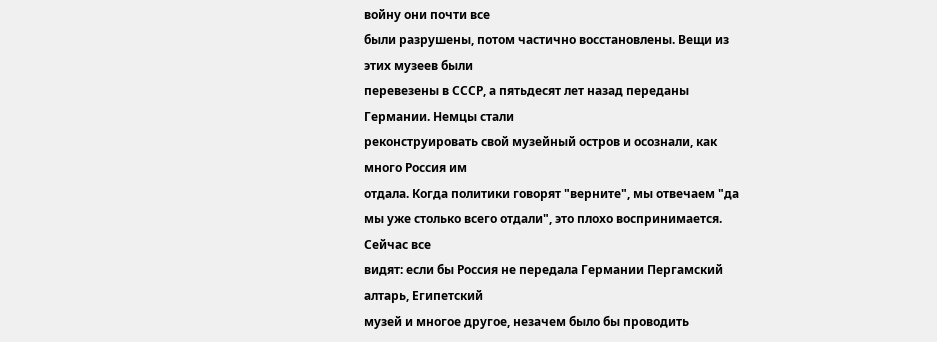войну они почти все
были разрушены, потом частично восстановлены. Вещи из этих музеев были
перевезены в СССР, а пятьдесят лет назад переданы Германии. Немцы стали
реконструировать свой музейный остров и осознали, как много Россия им
отдала. Когда политики говорят "верните", мы отвечаем "да
мы уже столько всего отдали", это плохо воспринимается. Сейчас все
видят: если бы Россия не передала Германии Пергамский алтарь, Египетский
музей и многое другое, незачем было бы проводить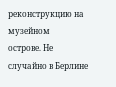реконструкцию на музейном
острове. Не случайно в Берлине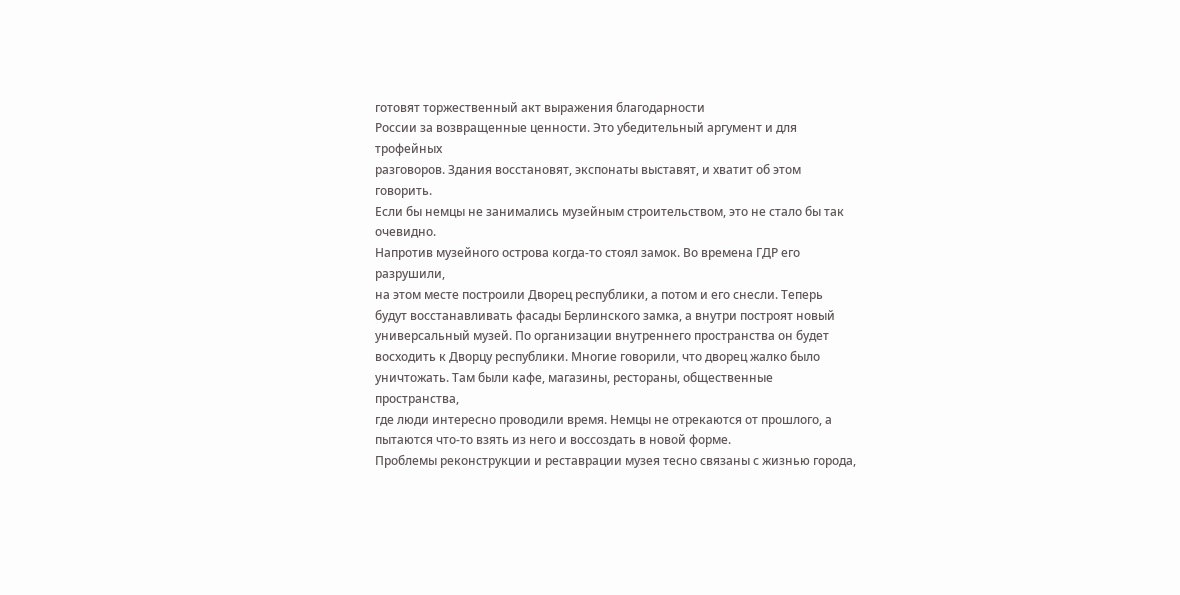готовят торжественный акт выражения благодарности
России за возвращенные ценности. Это убедительный аргумент и для трофейных
разговоров. Здания восстановят, экспонаты выставят, и хватит об этом говорить.
Если бы немцы не занимались музейным строительством, это не стало бы так
очевидно.
Напротив музейного острова когда-то стоял замок. Во времена ГДР его разрушили,
на этом месте построили Дворец республики, а потом и его снесли. Теперь
будут восстанавливать фасады Берлинского замка, а внутри построят новый
универсальный музей. По организации внутреннего пространства он будет
восходить к Дворцу республики. Многие говорили, что дворец жалко было
уничтожать. Там были кафе, магазины, рестораны, общественные пространства,
где люди интересно проводили время. Немцы не отрекаются от прошлого, а
пытаются что-то взять из него и воссоздать в новой форме.
Проблемы реконструкции и реставрации музея тесно связаны с жизнью города,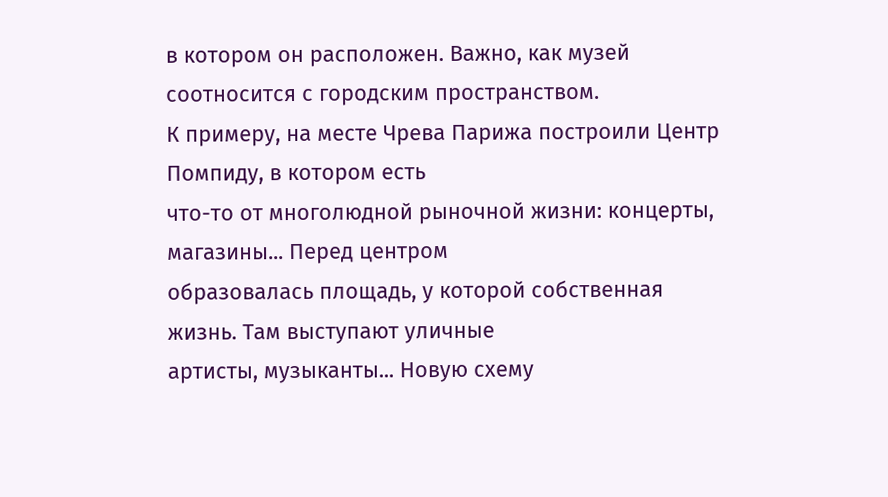в котором он расположен. Важно, как музей соотносится с городским пространством.
К примеру, на месте Чрева Парижа построили Центр Помпиду, в котором есть
что-то от многолюдной рыночной жизни: концерты, магазины... Перед центром
образовалась площадь, у которой собственная жизнь. Там выступают уличные
артисты, музыканты... Новую схему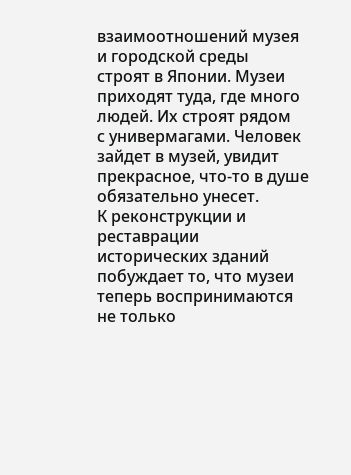взаимоотношений музея и городской среды
строят в Японии. Музеи приходят туда, где много людей. Их строят рядом
с универмагами. Человек зайдет в музей, увидит прекрасное, что-то в душе
обязательно унесет.
К реконструкции и реставрации исторических зданий побуждает то, что музеи
теперь воспринимаются не только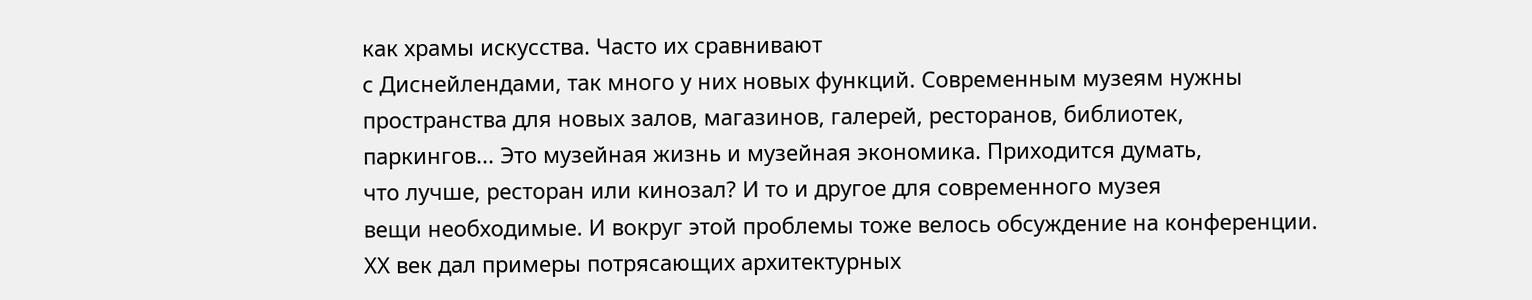как храмы искусства. Часто их сравнивают
с Диснейлендами, так много у них новых функций. Современным музеям нужны
пространства для новых залов, магазинов, галерей, ресторанов, библиотек,
паркингов... Это музейная жизнь и музейная экономика. Приходится думать,
что лучше, ресторан или кинозал? И то и другое для современного музея
вещи необходимые. И вокруг этой проблемы тоже велось обсуждение на конференции.
ХХ век дал примеры потрясающих архитектурных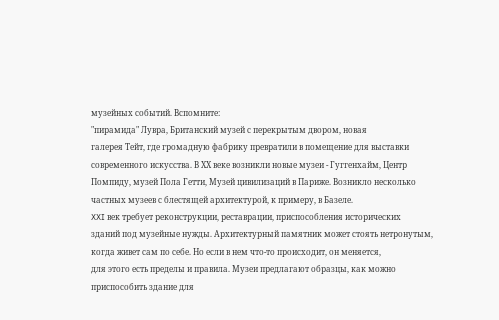музейных событий. Вспомните:
"пирамида" Лувра, Британский музей с перекрытым двором, новая
галерея Тейт, где громадную фабрику превратили в помещение для выставки
современного искусства. В ХХ веке возникли новые музеи - Гуггенхайм, Центр
Помпиду, музей Пола Гетти, Музей цивилизаций в Париже. Возникло несколько
частных музеев с блестящей архитектурой, к примеру, в Базеле.
XXI век требует реконструкции, реставрации, приспособления исторических
зданий под музейные нужды. Архитектурный памятник может стоять нетронутым,
когда живет сам по себе. Но если в нем что-то происходит, он меняется,
для этого есть пределы и правила. Музеи предлагают образцы, как можно
приспособить здание для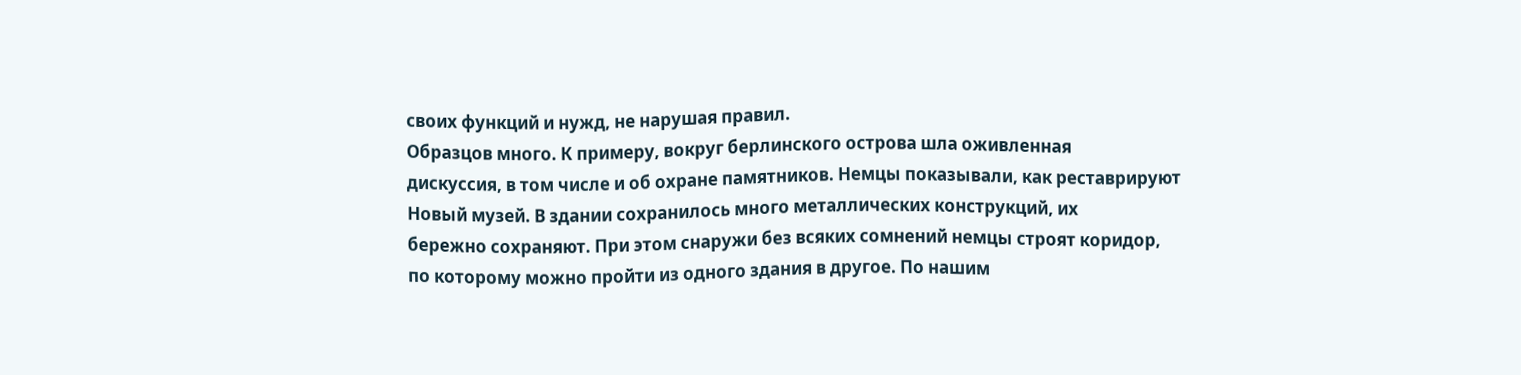своих функций и нужд, не нарушая правил.
Образцов много. К примеру, вокруг берлинского острова шла оживленная
дискуссия, в том числе и об охране памятников. Немцы показывали, как реставрируют
Новый музей. В здании сохранилось много металлических конструкций, их
бережно сохраняют. При этом снаружи без всяких сомнений немцы строят коридор,
по которому можно пройти из одного здания в другое. По нашим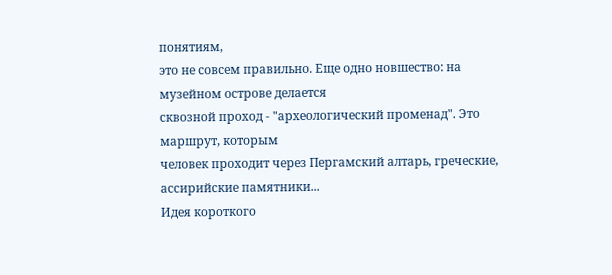понятиям,
это не совсем правильно. Еще одно новшество: на музейном острове делается
сквозной проход - "археологический променад". Это маршрут, которым
человек проходит через Пергамский алтарь, греческие, ассирийские памятники...
Идея короткого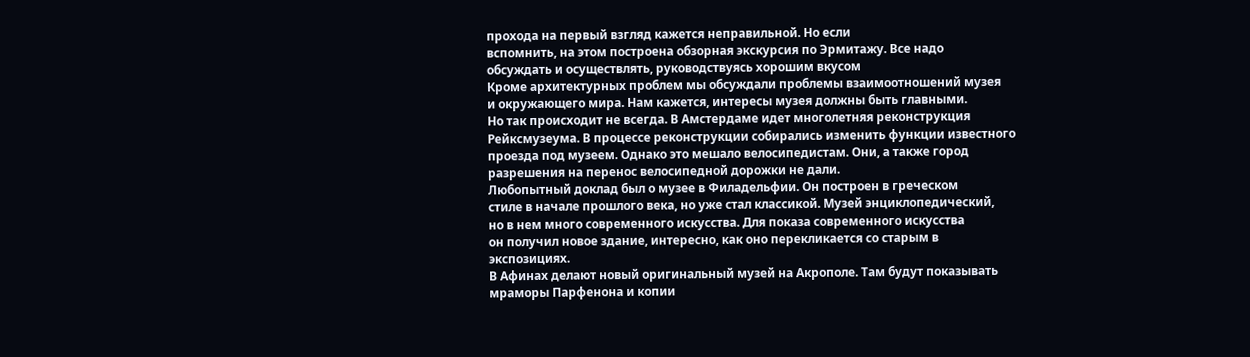прохода на первый взгляд кажется неправильной. Но если
вспомнить, на этом построена обзорная экскурсия по Эрмитажу. Все надо
обсуждать и осуществлять, руководствуясь хорошим вкусом
Кроме архитектурных проблем мы обсуждали проблемы взаимоотношений музея
и окружающего мира. Нам кажется, интересы музея должны быть главными.
Но так происходит не всегда. В Амстердаме идет многолетняя реконструкция
Рейксмузеума. В процессе реконструкции собирались изменить функции известного
проезда под музеем. Однако это мешало велосипедистам. Они, а также город
разрешения на перенос велосипедной дорожки не дали.
Любопытный доклад был о музее в Филадельфии. Он построен в греческом
стиле в начале прошлого века, но уже стал классикой. Музей энциклопедический,
но в нем много современного искусства. Для показа современного искусства
он получил новое здание, интересно, как оно перекликается со старым в
экспозициях.
В Афинах делают новый оригинальный музей на Акрополе. Там будут показывать
мраморы Парфенона и копии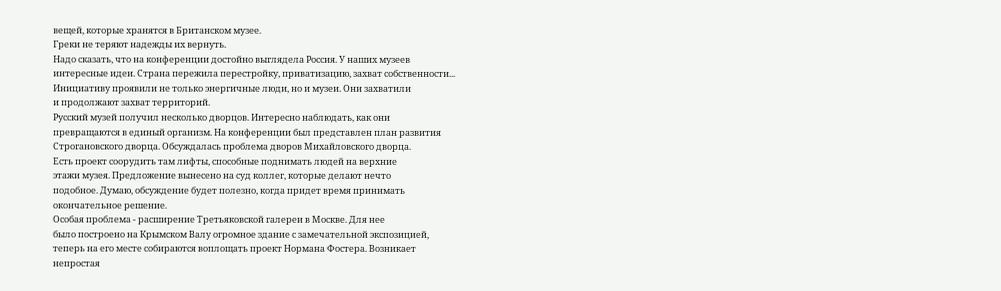вещей, которые хранятся в Британском музее.
Греки не теряют надежды их вернуть.
Надо сказать, что на конференции достойно выглядела Россия. У наших музеев
интересные идеи. Страна пережила перестройку, приватизацию, захват собственности...
Инициативу проявили не только энергичные люди, но и музеи. Они захватили
и продолжают захват территорий.
Русский музей получил несколько дворцов. Интересно наблюдать, как они
превращаются в единый организм. На конференции был представлен план развития
Строгановского дворца. Обсуждалась проблема дворов Михайловского дворца.
Есть проект соорудить там лифты, способные поднимать людей на верхние
этажи музея. Предложение вынесено на суд коллег, которые делают нечто
подобное. Думаю, обсуждение будет полезно, когда придет время принимать
окончательное решение.
Особая проблема - расширение Третьяковской галереи в Москве. Для нее
было построено на Крымском Валу огромное здание с замечательной экспозицией,
теперь на его месте собираются воплощать проект Нормана Фостера. Возникает
непростая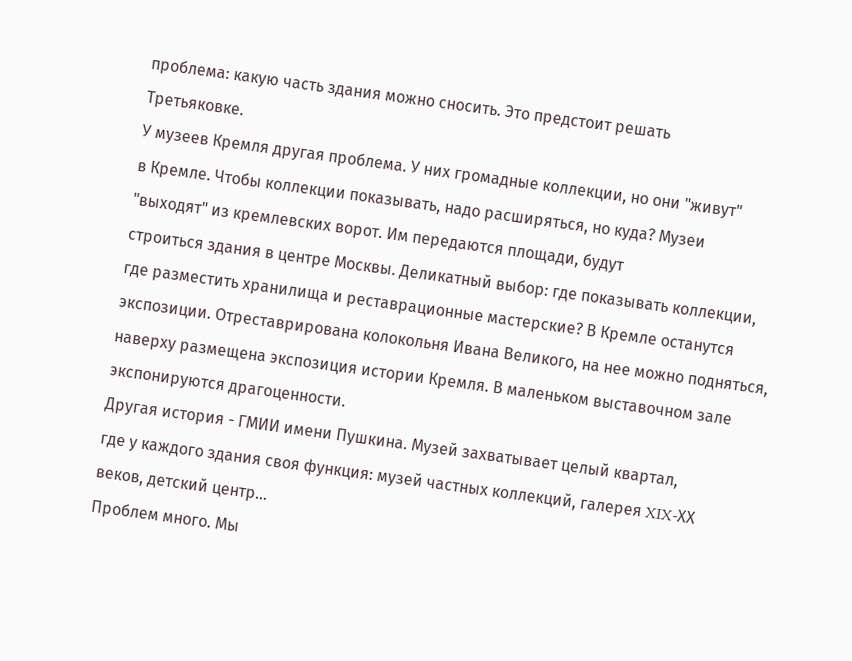проблема: какую часть здания можно сносить. Это предстоит решать
Третьяковке.
У музеев Кремля другая проблема. У них громадные коллекции, но они "живут"
в Кремле. Чтобы коллекции показывать, надо расширяться, но куда? Музеи
"выходят" из кремлевских ворот. Им передаются площади, будут
строиться здания в центре Москвы. Деликатный выбор: где показывать коллекции,
где разместить хранилища и реставрационные мастерские? В Кремле останутся
экспозиции. Отреставрирована колокольня Ивана Великого, на нее можно подняться,
наверху размещена экспозиция истории Кремля. В маленьком выставочном зале
экспонируются драгоценности.
Другая история - ГМИИ имени Пушкина. Музей захватывает целый квартал,
где у каждого здания своя функция: музей частных коллекций, галерея XIX-ХХ
веков, детский центр...
Проблем много. Мы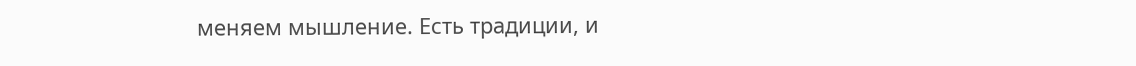меняем мышление. Есть традиции, и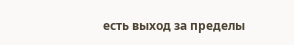есть выход за пределы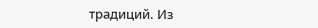традиций. Из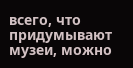всего, что придумывают музеи, можно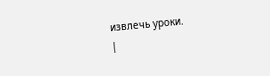извлечь уроки.
|